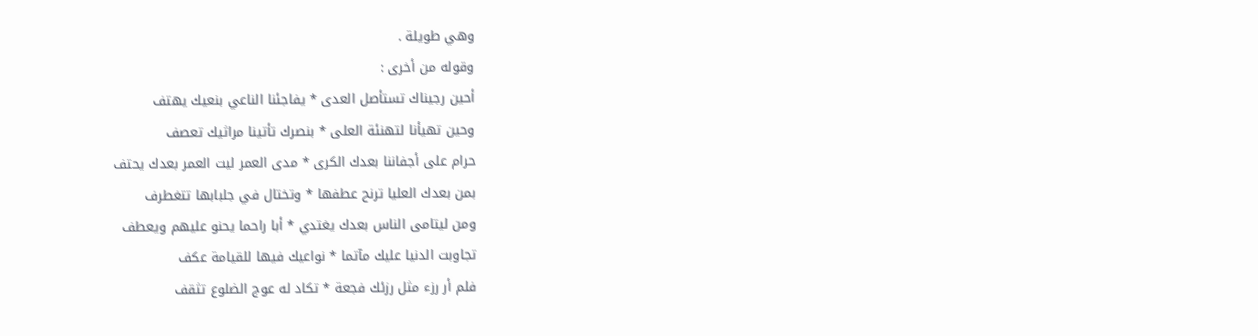وهي طويلة .
وقوله من أخرى :
أحين رجيناك تستأصل العدى * يفاجئنا الناعي بنعيك يهتف
وحين تهيأنا لتهنئة العلى * بنصرك تأتينا مراثيك تعصف
حرام على أجفاننا بعدك الكرى * مدى العمر ليت العمر بعدك يحتف
بمن بعدك العليا ترنح عطفها * وتختال في جلبابها تتغطرف
ومن ليتامى الناس بعدك يغتدي * أبا راحما يحنو عليهم ويعطف
تجاوبت الدنيا عليك مآتما * نواعيك فيها للقيامة عكف
فلم أر رزء مثل رزئك فجعة * تكاد له عوج الضلوع تثقف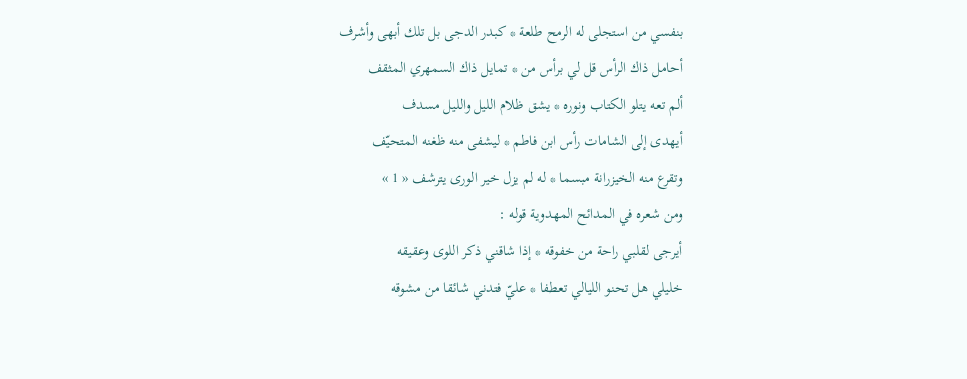بنفسي من استجلى له الرمح طلعة * كبدر الدجى بل تلك أبهى وأشرف
أحامل ذاك الرأس قل لي برأس من * تمايل ذاك السمهري المثقف
ألم تعه يتلو الكتاب ونوره * يشق ظلام الليل والليل مسدف
أيهدى إلى الشامات رأس ابن فاطم * ليشفى منه ظغنه المتحيّف
وتقرع منه الخيزرانة مبسما * له لم يزل خير الورى يترشف « 1 »
ومن شعره في المدائح المهدوية قوله :
أيرجى لقلبي راحة من خفوقه * إذا شاقني ذكر اللوى وعقيقه
خليلي هل تحنو الليالي تعطفا * عليّ فتدني شائقا من مشوقه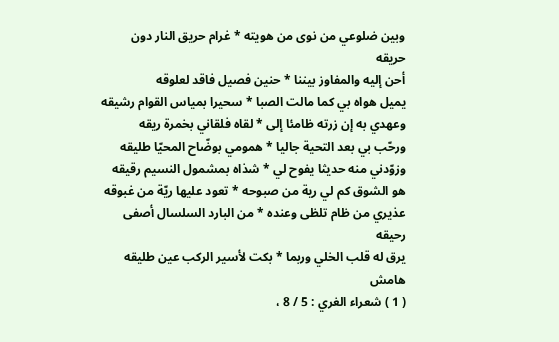وبين ضلوعي من نوى من هويته * غرام حريق النار دون حريقه
أحن إليه والمفاوز بيننا * حنين فصيل فاقد لعلوقه
يميل هواه بي كما مالت الصبا * سحيرا بمياس القوام رشيقه
وعهدي به إن زرته ظامئا إلى * لقاه فلقاني بخمرة ريقه
ورحّب بي بعد التحية جاليا * همومي بوضّاح المحيّا طليقه
وزوّدني منه حديثا يفوح لي * شذاه بمشمول النسيم رقيقه
هو الشوق كم لي رية من صبوحه * تعود عليها ريّة من غبوقه
عذيري من ظام تلظى وعنده * من البارد السلسال أصفى رحيقه
يرق له قلب الخلي وربما * بكت لأسير الركب عين طليقه
هامش
( 1 ) شعراء الغري : 5 / 8 ،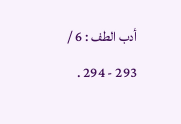أدب الطف : 6 / 293 - 294 .